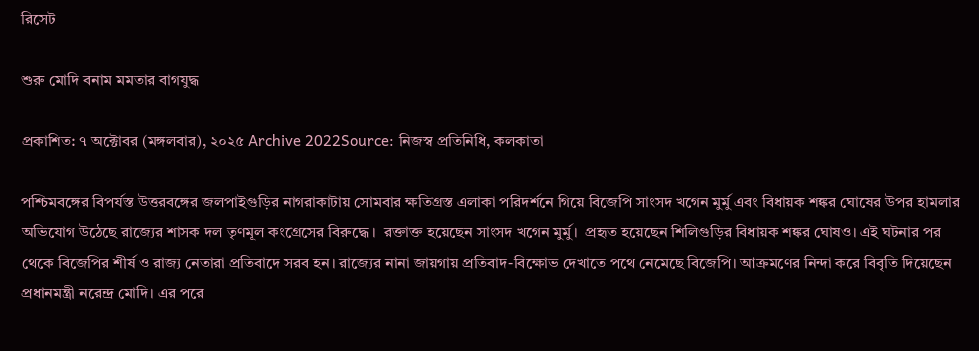রিসেট

শুরু মোদি বনাম মমতার বাগযুদ্ধ

প্রকাশিত: ৭ অক্টোবর (মঙ্গলবার), ২০২৫ Archive 2022Source: নিজস্ব প্রতিনিধি, কলকাতা

পশ্চিমবঙ্গের বিপর্যস্ত উত্তরবঙ্গের জলপাইগুড়ির নাগরাকাটায় সোমবার ক্ষতিগ্রস্ত এলাকা পরিদর্শনে গিয়ে বিজেপি সাংসদ খগেন মুর্মু এবং বিধায়ক শঙ্কর ঘোষের উপর হামলার অভিযোগ উঠেছে রাজ্যের শাসক দল তৃণমূল কংগ্রেসের বিরুদ্ধে।  রক্তাক্ত হয়েছেন সাংসদ খগেন মুর্মু।  প্রহৃত হয়েছেন শিলিগুড়ির বিধায়ক শঙ্কর ঘোষও। এই ঘটনার পর থেকে বিজেপির শীর্ষ ও রাজ্য নেতারা প্রতিবাদে সরব হন। রাজ্যের নানা জায়গায় প্রতিবাদ-বিক্ষোভ দেখাতে পথে নেমেছে বিজেপি। আক্রমণের নিন্দা করে বিবৃতি দিয়েছেন প্রধানমন্ত্রী নরেন্দ্র মোদি। এর পরে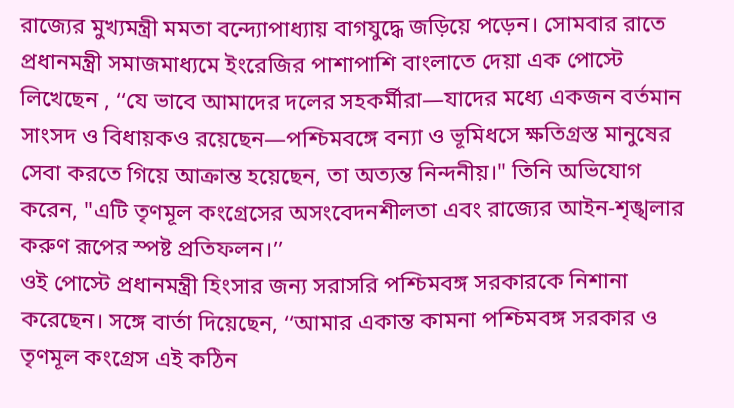রাজ্যের মুখ্যমন্ত্রী মমতা বন্দ্যোপাধ্যায় বাগযুদ্ধে জড়িয়ে পড়েন। সোমবার রাতে প্রধানমন্ত্রী সমাজমাধ্যমে ইংরেজির পাশাপাশি বাংলাতে দেয়া এক পোস্টে  লিখেছেন , ‘‘যে ভাবে আমাদের দলের সহকর্মীরা—যাদের মধ্যে একজন বর্তমান সাংসদ ও বিধায়কও রয়েছেন—পশ্চিমবঙ্গে বন্যা ও ভূমিধসে ক্ষতিগ্রস্ত মানুষের সেবা করতে গিয়ে আক্রান্ত হয়েছেন, তা অত্যন্ত নিন্দনীয়।" তিনি অভিযোগ করেন, "এটি তৃণমূল কংগ্রেসের অসংবেদনশীলতা এবং রাজ্যের আইন-শৃঙ্খলার করুণ রূপের স্পষ্ট প্রতিফলন।’’
ওই পোস্টে প্রধানমন্ত্রী হিংসার জন্য সরাসরি পশ্চিমবঙ্গ সরকারকে নিশানা করেছেন। সঙ্গে বার্তা দিয়েছেন, ‘‘আমার একান্ত কামনা পশ্চিমবঙ্গ সরকার ও তৃণমূল কংগ্রেস এই কঠিন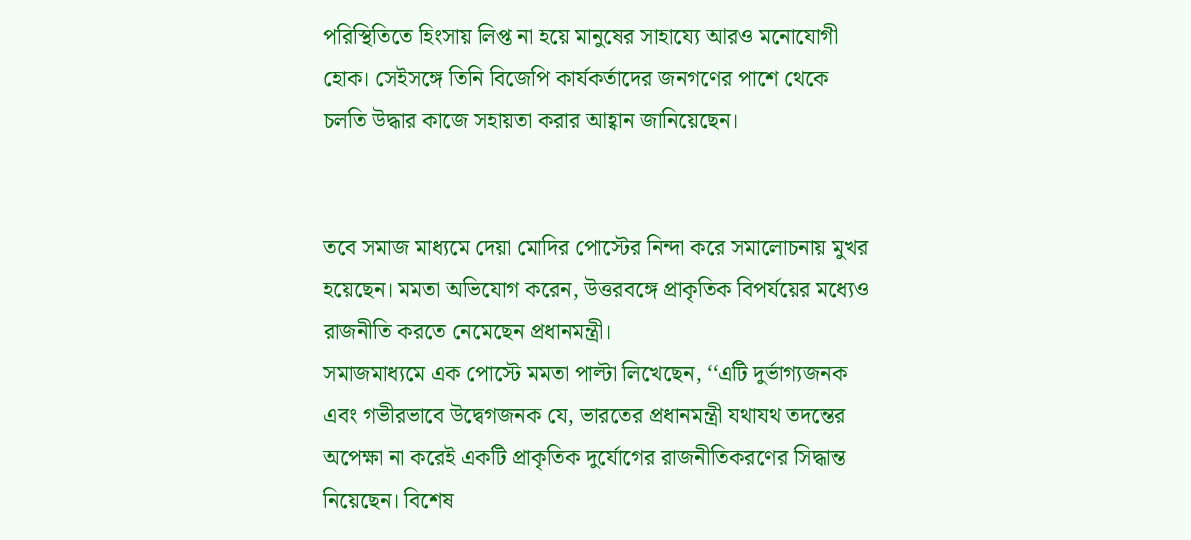পরিস্থিতিতে হিংসায় লিপ্ত না হয়ে মানুষের সাহায্যে আরও মনোযোগী হোক। সেইসঙ্গে তিনি বিজেপি কার্যকর্তাদের জনগণের পাশে থেকে চলতি উদ্ধার কাজে সহায়তা করার আহ্বান জানিয়েছেন।


তবে সমাজ মাধ্যমে দেয়া মোদির পোস্টের নিন্দা করে সমালোচনায় মুখর হয়েছেন। মমতা অভিযোগ করেন, উত্তরবঙ্গে প্রাকৃতিক বিপর্যয়ের মধ্যেও রাজনীতি করতে নেমেছেন প্রধানমন্ত্রী।
সমাজমাধ্যমে এক পোস্টে মমতা পাল্টা লিখেছেন, ‘‘এটি দুর্ভাগ্যজনক এবং গভীরভাবে উদ্বেগজনক যে, ভারতের প্রধানমন্ত্রী যথাযথ তদন্তের অপেক্ষা না করেই একটি প্রাকৃতিক দুর্যোগের রাজনীতিকরণের সিদ্ধান্ত নিয়েছেন। বিশেষ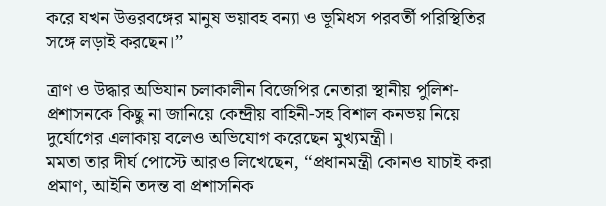করে যখন উত্তরবঙ্গের মানুষ ভয়াবহ বন্যা ও ভূমিধস পরবর্তী পরিস্থিতির সঙ্গে লড়াই করছেন।’’

ত্রাণ ও উদ্ধার অভিযান চলাকালীন বিজেপির নেতারা স্থানীয় পুলিশ-প্রশাসনকে কিছু না জানিয়ে কেন্দ্রীয় বাহিনী-সহ বিশাল কনভয় নিয়ে দুর্যোগের এলাকায় বলেও অভিযোগ করেছেন মুখ্যমন্ত্রী।
মমতা তার দীর্ঘ পোস্টে আরও লিখেছেন, ‘‘প্রধানমন্ত্রী কোনও যাচাই করা প্রমাণ, আইনি তদন্ত বা প্রশাসনিক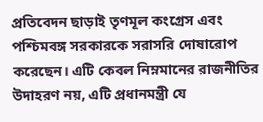প্রতিবেদন ছাড়াই তৃণমূল কংগ্রেস এবং পশ্চিমবঙ্গ সরকারকে সরাসরি দোষারোপ করেছেন। এটি কেবল নিম্নমানের রাজনীতির উদাহরণ নয়, এটি প্রধানমন্ত্রী যে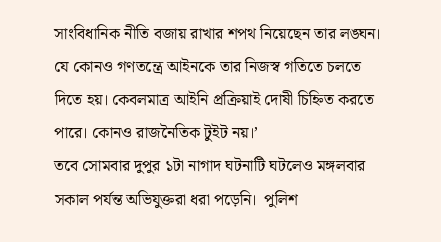সাংবিধানিক নীতি বজায় রাখার শপথ নিয়েছেন তার লঙ্ঘন। যে কোনও গণতন্ত্রে আইনকে তার নিজস্ব গতিতে চলতে দিতে হয়। কেবলমাত্র আইনি প্রক্রিয়াই দোষী চিহ্নিত করতে পারে। কোনও রাজনৈতিক টুইট নয়।’
তবে সোমবার দুপুর ১টা নাগাদ ঘটনাটি ঘটলেও মঙ্গলবার সকাল পর্যন্ত অভিযুক্তরা ধরা পড়েনি।  পুলিশ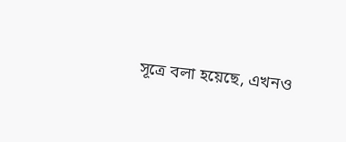সূত্রে বলা হয়েছে, এখনও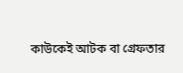কাউকেই আটক বা গ্রেফতার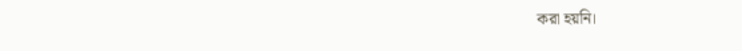করা হয়নি।